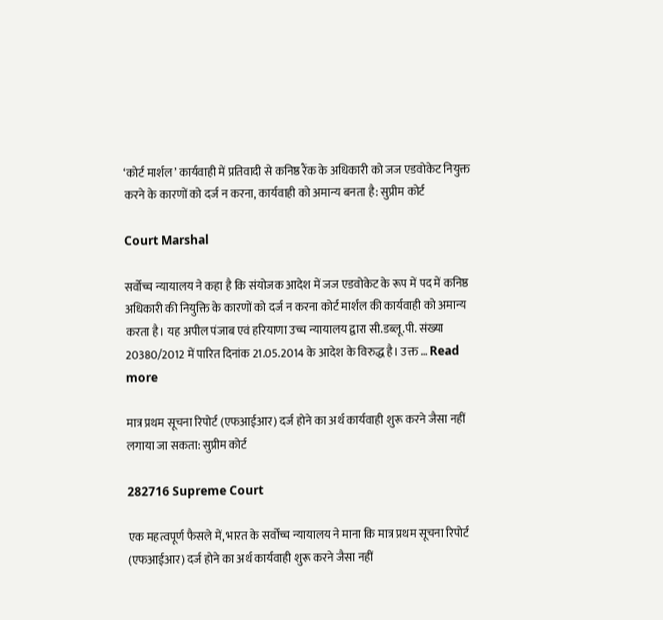‘कोर्ट मार्शल’ कार्यवाही में प्रतिवादी से कनिष्ठ रैंक के अधिकारी को जज एडवोकेट नियुक्त करने के कारणों को दर्ज न करना, कार्यवाही को अमान्य बनता है: सुप्रीम कोर्ट

Court Marshal

सर्वोच्च न्यायालय ने कहा है कि संयोजक आदेश में जज एडवोकेट के रूप में पद में कनिष्ठ अधिकारी की नियुक्ति के कारणों को दर्ज न करना कोर्ट मार्शल की कार्यवाही को अमान्य करता है। यह अपील पंजाब एवं हरियाणा उच्च न्यायालय द्वारा सी.डब्लू.पी. संख्या 20380/2012 में पारित दिनांक 21.05.2014 के आदेश के विरुद्ध है। उक्त … Read more

मात्र प्रथम सूचना रिपोर्ट (एफआईआर) दर्ज होने का अर्थ कार्यवाही शुरू करने जैसा नहीं लगाया जा सकता: सुप्रीम कोर्ट

282716 Supreme Court

एक महत्वपूर्ण फैसले में, भारत के सर्वोच्च न्यायालय ने माना कि मात्र प्रथम सूचना रिपोर्ट (एफआईआर) दर्ज होने का अर्थ कार्यवाही शुरू करने जैसा नहीं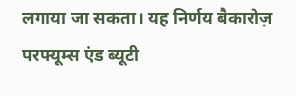लगाया जा सकता। यह निर्णय बैकारोज़ परफ्यूम्स एंड ब्यूटी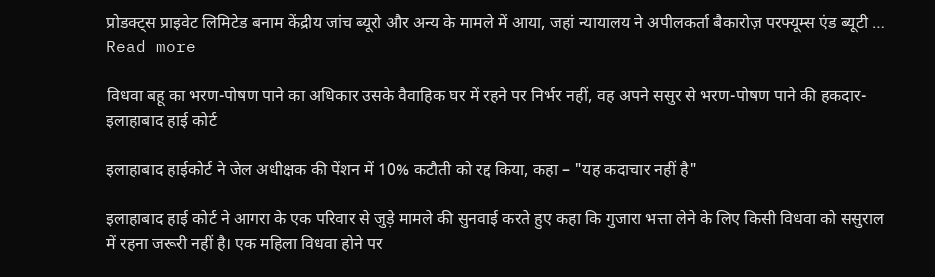प्रोडक्ट्स प्राइवेट लिमिटेड बनाम केंद्रीय जांच ब्यूरो और अन्य के मामले में आया, जहां न्यायालय ने अपीलकर्ता बैकारोज़ परफ्यूम्स एंड ब्यूटी … Read more

विधवा बहू का भरण-पोषण पाने का अधिकार उसके वैवाहिक घर में रहने पर निर्भर नहीं, वह अपने ससुर से भरण-पोषण पाने की हकदार- इलाहाबाद हाई कोर्ट

इलाहाबाद हाईकोर्ट ने जेल अधीक्षक की पेंशन में 10% कटौती को रद्द किया, कहा – "यह कदाचार नहीं है"

इलाहाबाद हाई कोर्ट ने आगरा के एक परिवार से जुड़े मामले की सुनवाई करते हुए कहा कि गुजारा भत्ता लेने के लिए किसी विधवा को ससुराल में रहना जरूरी नहीं है। एक महिला विधवा होने पर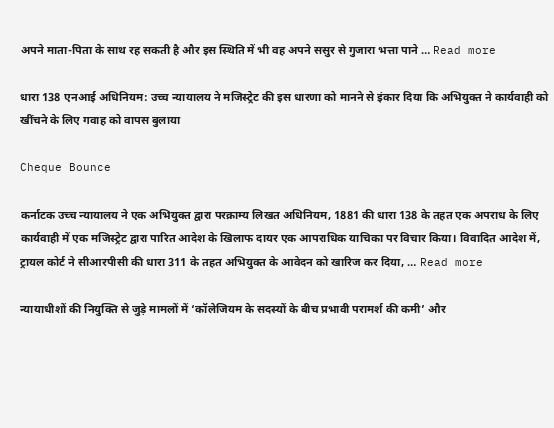अपने माता-पिता के साथ रह सकती है और इस स्थिति में भी वह अपने ससुर से गुजारा भत्ता पाने … Read more

धारा 138 एनआई अधिनियम: उच्च न्यायालय ने मजिस्ट्रेट की इस धारणा को मानने से इंकार दिया कि अभियुक्त ने कार्यवाही को खींचने के लिए गवाह को वापस बुलाया

Cheque Bounce

कर्नाटक उच्च न्यायालय ने एक अभियुक्त द्वारा परक्राम्य लिखत अधिनियम, 1881 की धारा 138 के तहत एक अपराध के लिए कार्यवाही में एक मजिस्ट्रेट द्वारा पारित आदेश के खिलाफ दायर एक आपराधिक याचिका पर विचार किया। विवादित आदेश में, ट्रायल कोर्ट ने सीआरपीसी की धारा 311 के तहत अभियुक्त के आवेदन को खारिज कर दिया, … Read more

न्यायाधीशों की नियुक्ति से जुड़े मामलों में ‘कॉलेजियम के सदस्यों के बीच प्रभावी परामर्श की कमी’ और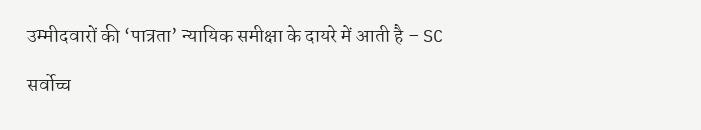उम्मीदवारों की ‘पात्रता’ न्यायिक समीक्षा के दायरे में आती है – SC

सर्वोच्च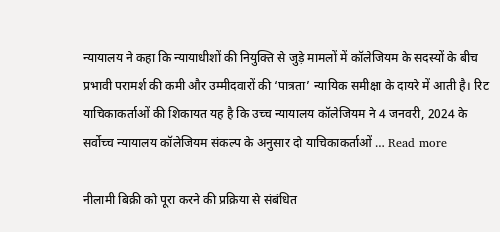न्यायालय ने कहा कि न्यायाधीशों की नियुक्ति से जुड़े मामलों में कॉलेजियम के सदस्यों के बीच प्रभावी परामर्श की कमी और उम्मीदवारों की ‘पात्रता’ न्यायिक समीक्षा के दायरे में आती है। रिट याचिकाकर्ताओं की शिकायत यह है कि उच्च न्यायालय कॉलेजियम ने 4 जनवरी, 2024 के सर्वोच्च न्यायालय कॉलेजियम संकल्प के अनुसार दो याचिकाकर्ताओं … Read more

नीलामी बिक्री को पूरा करने की प्रक्रिया से संबंधित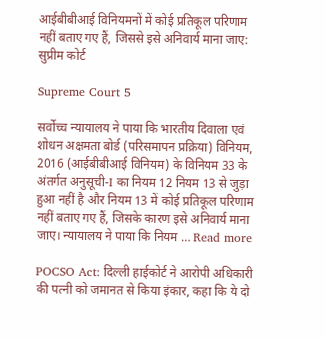आईबीबीआई विनियमनों में कोई प्रतिकूल परिणाम नहीं बताए गए हैं, जिससे इसे अनिवार्य माना जाए: सुप्रीम कोर्ट

Supreme Court 5

सर्वोच्च न्यायालय ने पाया कि भारतीय दिवाला एवं शोधन अक्षमता बोर्ड (परिसमापन प्रक्रिया) विनियम, 2016 (आईबीबीआई विनियम) के विनियम 33 के अंतर्गत अनुसूची-I का नियम 12 नियम 13 से जुड़ा हुआ नहीं है और नियम 13 में कोई प्रतिकूल परिणाम नहीं बताए गए हैं, जिसके कारण इसे अनिवार्य माना जाए। न्यायालय ने पाया कि नियम … Read more

POCSO Act: दिल्ली हाईकोर्ट ने आरोपी अधिकारी की पत्नी को जमानत से किया इंकार, कहा कि ये दो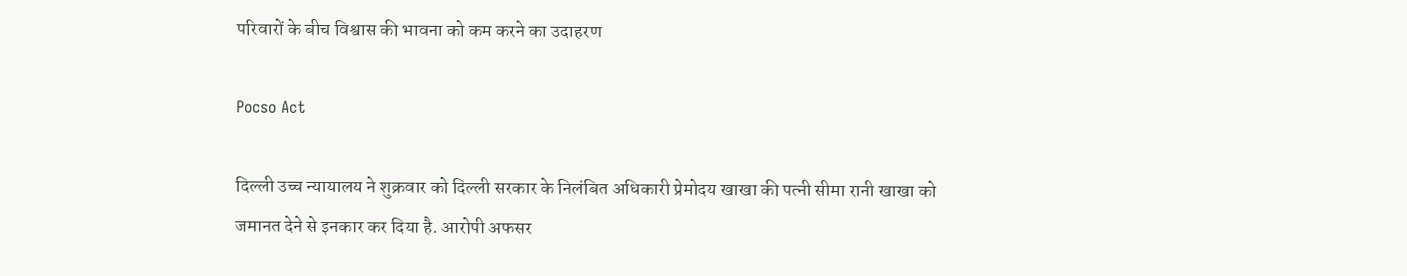परिवारों के बीच विश्वास की भावना को कम करने का उदाहरण

Pocso Act

दिल्ली उच्च न्यायालय ने शुक्रवार को दिल्ली सरकार के निलंबित अधिकारी प्रेमोदय खाखा की पत्नी सीमा रानी खाखा को जमानत देने से इनकार कर दिया है. आरोपी अफसर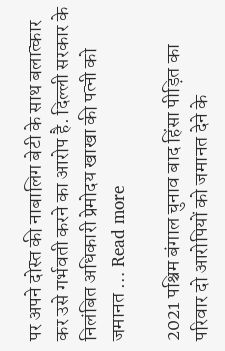पर अपने दोस्त की नाबालिग बेटी के साथ बलात्कार कर उसे गर्भवती करने का आरोप है. दिल्ली सरकार के निलंबित अधिकारी प्रेमोदय खाखा की पत्नी को जमानत … Read more

2021 पश्चिम बंगाल चुनाव बाद हिंसा पीड़ित का परिवार दो आरोपियों को जमानत देने के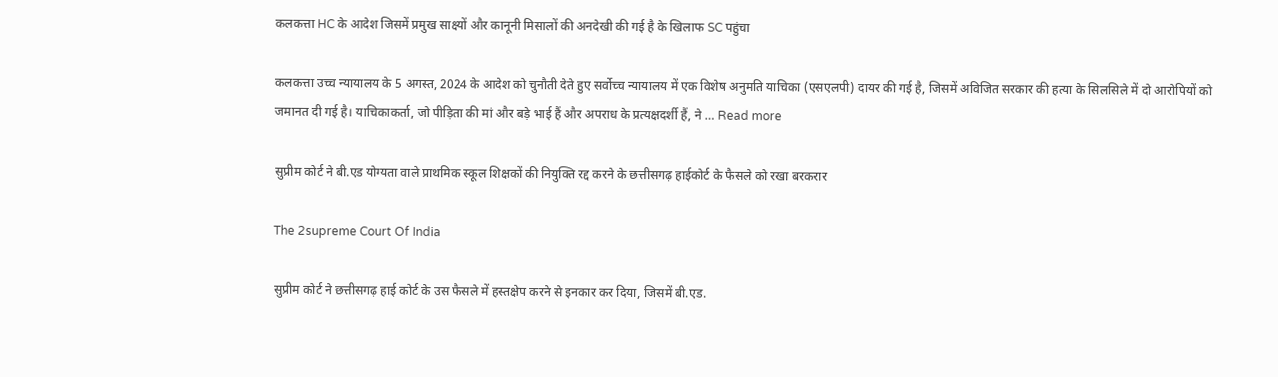कलकत्ता HC के आदेश जिसमें प्रमुख साक्ष्यों और कानूनी मिसालों की अनदेखी की गई है के खिलाफ SC पहुंचा

कलकत्ता उच्च न्यायालय के 5 अगस्त, 2024 के आदेश को चुनौती देते हुए सर्वोच्च न्यायालय में एक विशेष अनुमति याचिका (एसएलपी) दायर की गई है, जिसमें अविजित सरकार की हत्या के सिलसिले में दो आरोपियों को जमानत दी गई है। याचिकाकर्ता, जो पीड़िता की मां और बड़े भाई हैं और अपराध के प्रत्यक्षदर्शी हैं, ने … Read more

सुप्रीम कोर्ट ने बी.एड योग्यता वाले प्राथमिक स्कूल शिक्षकों की नियुक्ति रद्द करने के छत्तीसगढ़ हाईकोर्ट के फैसले को रखा बरकरार

The 2supreme Court Of India

सुप्रीम कोर्ट ने छत्तीसगढ़ हाई कोर्ट के उस फैसले में हस्तक्षेप करने से इनकार कर दिया, जिसमें बी.एड.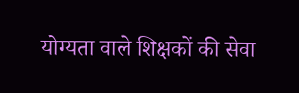योग्यता वाले शिक्षकों की सेवा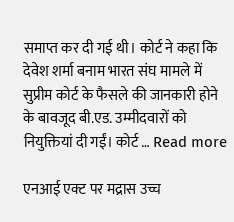समाप्त कर दी गई थी। कोर्ट ने कहा कि देवेश शर्मा बनाम भारत संघ मामले में सुप्रीम कोर्ट के फैसले की जानकारी होने के बावजूद बी.एड. उम्मीदवारों को नियुक्तियां दी गईं। कोर्ट … Read more

एनआई एक्ट पर मद्रास उच्च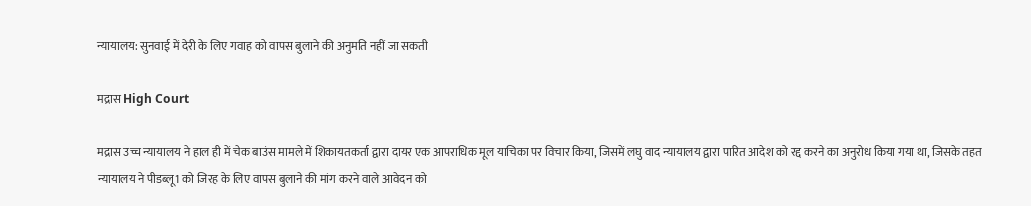न्यायालय: सुनवाई में देरी के लिए गवाह को वापस बुलाने की अनुमति नहीं जा सकती

मद्रास High Court

मद्रास उच्च न्यायालय ने हाल ही में चेक बाउंस मामले में शिकायतकर्ता द्वारा दायर एक आपराधिक मूल याचिका पर विचार किया, जिसमें लघु वाद न्यायालय द्वारा पारित आदेश को रद्द करने का अनुरोध किया गया था, जिसके तहत न्यायालय ने पीडब्लू1 को जिरह के लिए वापस बुलाने की मांग करने वाले आवेदन को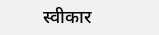स्वीकार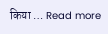किया … Read more